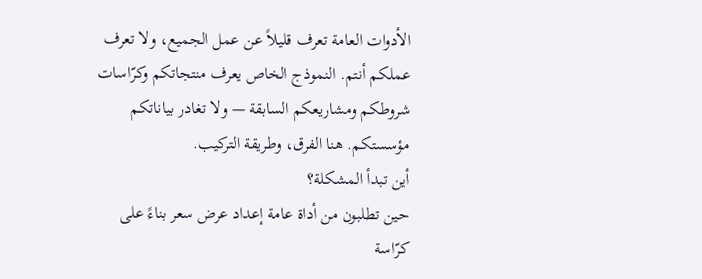الأدوات العامة تعرف قليلاً عن عمل الجميع، ولا تعرف عملكم أنتم. النموذج الخاص يعرف منتجاتكم وكرّاسات شروطكم ومشاريعكم السابقة — ولا تغادر بياناتكم مؤسستكم. هنا الفرق، وطريقة التركيب.
أين تبدأ المشكلة؟
حين تطلبون من أداة عامة إعداد عرض سعر بناءً على كرّاسة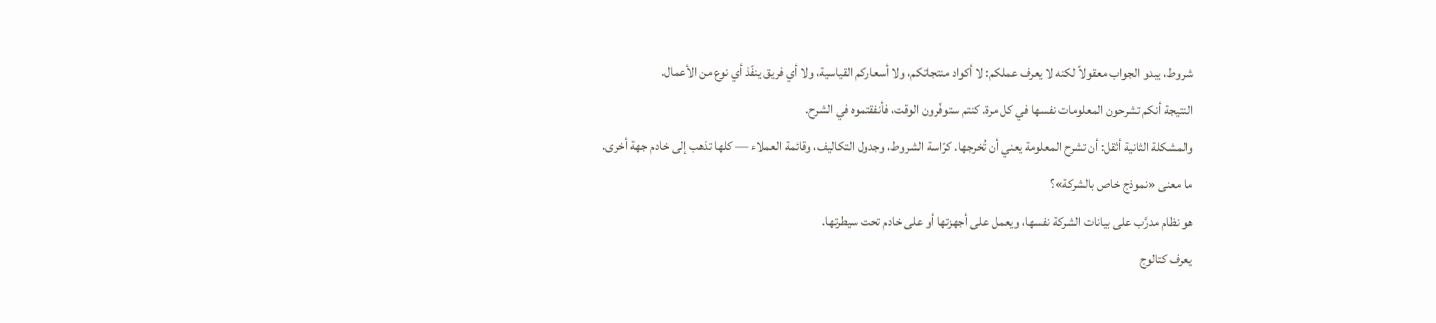شروط، يبدو الجواب معقولاً لكنه لا يعرف عملكم: لا أكواد منتجاتكم، ولا أسعاركم القياسية، ولا أي فريق ينفّذ أي نوع من الأعمال.
النتيجة أنكم تشرحون المعلومات نفسها في كل مرة. كنتم ستوفّرون الوقت، فأنفقتموه في الشرح.
والمشكلة الثانية أثقل: أن تشرح المعلومة يعني أن تُخرجها. كرّاسة الشروط، وجدول التكاليف، وقائمة العملاء — كلها تذهب إلى خادم جهة أخرى.
ما معنى «نموذج خاص بالشركة»؟
هو نظام مدرَّب على بيانات الشركة نفسها، ويعمل على أجهزتها أو على خادم تحت سيطرتها.
يعرف كتالوج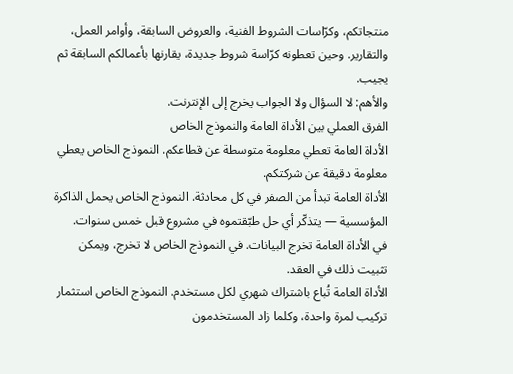منتجاتكم، وكرّاسات الشروط الفنية، والعروض السابقة، وأوامر العمل، والتقارير. وحين تعطونه كرّاسة شروط جديدة، يقارنها بأعمالكم السابقة ثم يجيب.
والأهم: لا السؤال ولا الجواب يخرج إلى الإنترنت.
الفرق العملي بين الأداة العامة والنموذج الخاص
الأداة العامة تعطي معلومة متوسطة عن قطاعكم. النموذج الخاص يعطي معلومة دقيقة عن شركتكم.
الأداة العامة تبدأ من الصفر في كل محادثة. النموذج الخاص يحمل الذاكرة المؤسسية — يتذكّر أي حل طبّقتموه في مشروع قبل خمس سنوات.
في الأداة العامة تخرج البيانات. في النموذج الخاص لا تخرج، ويمكن تثبيت ذلك في العقد.
الأداة العامة تُباع باشتراك شهري لكل مستخدم. النموذج الخاص استثمار تركيب لمرة واحدة، وكلما زاد المستخدمون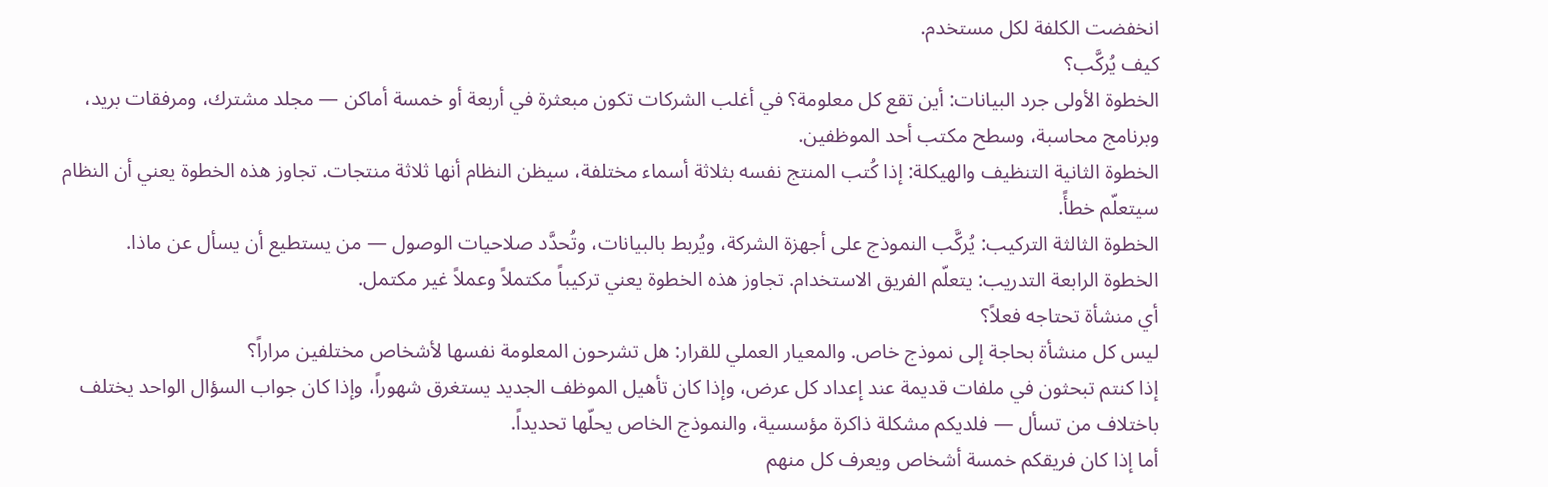انخفضت الكلفة لكل مستخدم.
كيف يُركَّب؟
الخطوة الأولى جرد البيانات: أين تقع كل معلومة؟ في أغلب الشركات تكون مبعثرة في أربعة أو خمسة أماكن — مجلد مشترك، ومرفقات بريد، وبرنامج محاسبة، وسطح مكتب أحد الموظفين.
الخطوة الثانية التنظيف والهيكلة: إذا كُتب المنتج نفسه بثلاثة أسماء مختلفة، سيظن النظام أنها ثلاثة منتجات. تجاوز هذه الخطوة يعني أن النظام سيتعلّم خطأً.
الخطوة الثالثة التركيب: يُركَّب النموذج على أجهزة الشركة، ويُربط بالبيانات، وتُحدَّد صلاحيات الوصول — من يستطيع أن يسأل عن ماذا.
الخطوة الرابعة التدريب: يتعلّم الفريق الاستخدام. تجاوز هذه الخطوة يعني تركيباً مكتملاً وعملاً غير مكتمل.
أي منشأة تحتاجه فعلاً؟
ليس كل منشأة بحاجة إلى نموذج خاص. والمعيار العملي للقرار: هل تشرحون المعلومة نفسها لأشخاص مختلفين مراراً؟
إذا كنتم تبحثون في ملفات قديمة عند إعداد كل عرض، وإذا كان تأهيل الموظف الجديد يستغرق شهوراً، وإذا كان جواب السؤال الواحد يختلف باختلاف من تسأل — فلديكم مشكلة ذاكرة مؤسسية، والنموذج الخاص يحلّها تحديداً.
أما إذا كان فريقكم خمسة أشخاص ويعرف كل منهم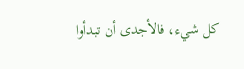كل شيء، فالأجدى أن تبدأوا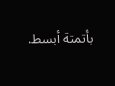بأتمتة أبسط.